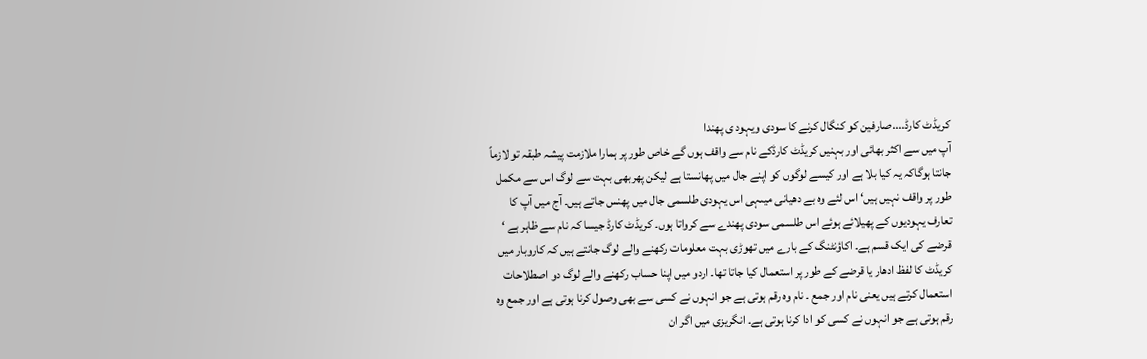کریڈٹ کارڈ....صارفین کو کنگال کرنے کا سودی ویہود ی پھندا
آپ میں سے اکثر بھائی اور بہنیں کریڈٹ کارڈکے نام سے واقف ہوں گے خاص طور پر ہمارا ملازمت پیشہ طبقہ تو لازماً جانتا ہوگاکہ یہ کیا بلا ہے اور کیسے لوگوں کو اپنے جال میں پھانستا ہے لیکن پھربھی بہت سے لوگ اس سے مکمل طور پر واقف نہیں ہیں‘ اس لئے وہ بے دھیانی میںہی اس یہودی طلسمی جال میں پھنس جاتے ہیں۔ آج میں آپ کا تعارف یہودیوں کے پھیلائے ہوئے اس طلسمی سودی پھندے سے کرواتا ہوں۔ کریڈٹ کارڈ جیسا کہ نام سے ظاہر ہے ‘ قرضے کی ایک قسم ہے۔ اکاؤنٹنگ کے بارے میں تھوڑی بہت معلومات رکھنے والے لوگ جانتے ہیں کہ کاروبار میں کریڈٹ کا لفظ ادھار یا قرضے کے طور پر استعمال کیا جاتا تھا۔ اردو میں اپنا حساب رکھنے والے لوگ دو اصطلاحات استعمال کرتے ہیں یعنی نام اور جمع ۔ نام وہ رقم ہوتی ہے جو انہوں نے کسی سے بھی وصول کرنا ہوتی ہے اور جمع وہ رقم ہوتی ہے جو انہوں نے کسی کو ادا کرنا ہوتی ہے۔ انگریزی میں اگر ان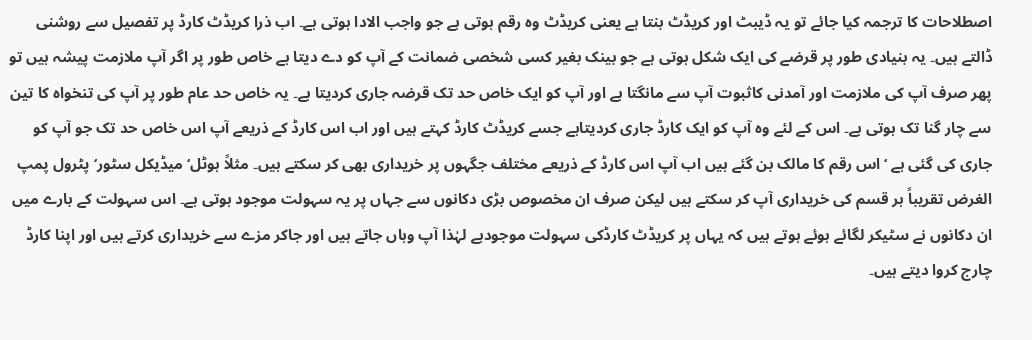اصطلاحات کا ترجمہ کیا جائے تو یہ ڈیبٹ اور کریڈٹ بنتا ہے یعنی کریڈٹ وہ رقم ہوتی ہے جو واجب الادا ہوتی ہے۔ اب ذرا کریڈٹ کارڈ پر تفصیل سے روشنی ڈالتے ہیں۔ یہ بنیادی طور پر قرضے کی ایک شکل ہوتی ہے جو بینک بغیر کسی شخصی ضمانت کے آپ کو دے دیتا ہے خاص طور پر اگر آپ ملازمت پیشہ ہیں تو پھر صرف آپ کی ملازمت اور آمدنی کاثبوت آپ سے مانگتا ہے اور آپ کو ایک خاص حد تک قرضہ جاری کردیتا ہے۔ یہ خاص حد عام طور پر آپ کی تنخواہ کا تین سے چار گنا تک ہوتی ہے۔ اس کے لئے وہ آپ کو ایک کارڈ جاری کردیتاہے جسے کریڈٹ کارڈ کہتے ہیں اور اب اس کارڈ کے ذریعے آپ اس خاص حد تک جو آپ کو جاری کی گئی ہے ‘ اس رقم کا مالک بن گئے ہیں اب آپ اس کارڈ کے ذریعے مختلف جگہوں پر خریداری بھی کر سکتے ہیں۔ مثلاً ہوٹل‘ میڈیکل سٹور‘ پٹرول پمپ الغرض تقریباً ہر قسم کی خریداری آپ کر سکتے ہیں لیکن صرف ان مخصوص بڑی دکانوں سے جہاں پر یہ سہولت موجود ہوتی ہے۔ اس سہولت کے بارے میں ان دکانوں نے سٹیکر لگائے ہوئے ہوتے ہیں کہ یہاں پر کریڈٹ کارڈکی سہولت موجودہے لہٰذا آپ وہاں جاتے ہیں اور جاکر مزے سے خریداری کرتے ہیں اور اپنا کارڈ چارج کروا دیتے ہیں۔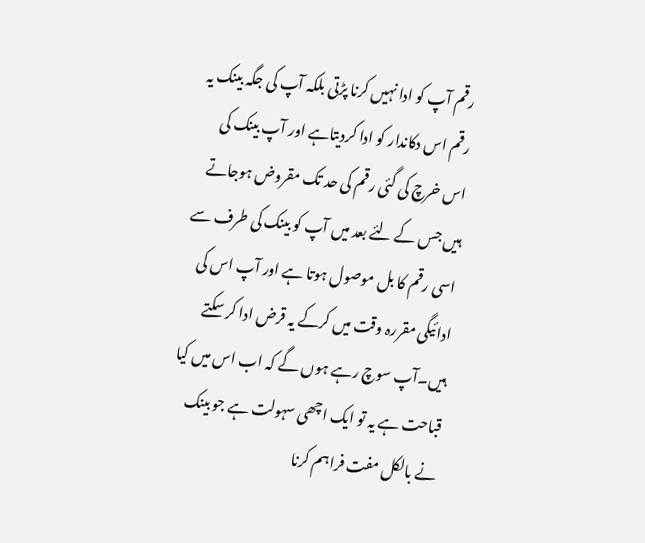رقم آپ کو ادا نہیں کرنا پڑتی بلکہ آپ کی جگہ بینک یہ رقم اس دکاندار کو ادا کردیتاہے اور آپ بینک کی اس خرچ کی گئی رقم کی حد تک مقروض ہوجاتے ہیں جس کے لئے بعد میں آپ کو بینک کی طرف سے اسی رقم کا بل موصول ہوتا ہے اور آپ اس کی ادائیگی مقررہ وقت میں کرکے یہ قرض ادا کر سکتے ہیں۔آپ سوچ رہے ہوں گے کہ اب اس میں کیا قباحت ہے یہ تو ایک اچھی سہولت ہے جو بینک نے بالکل مفت فراہم کرنا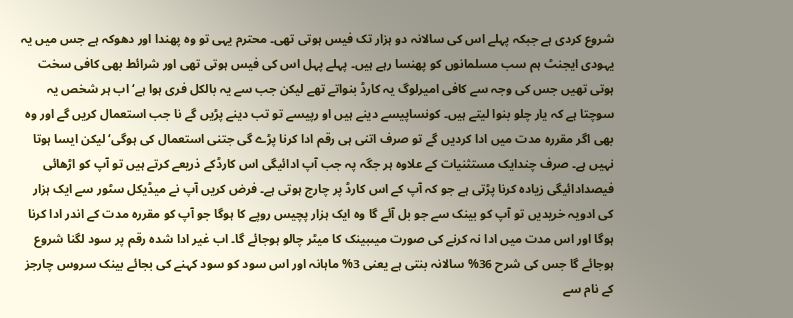شروع کردی ہے جبکہ پہلے اس کی سالانہ دو ہزار تک فیس ہوتی تھی۔ محترم یہی تو وہ پھندا اور دھوکہ ہے جس میں یہ یہودی ایجنٹ ہم سب مسلمانوں کو پھنسا رہے ہیں۔ پہلے پہل اس کی فیس ہوتی تھی اور شرائط بھی کافی سخت ہوتی تھیں جس کی وجہ سے کافی امیرلوگ یہ کارڈ بنواتے تھے لیکن جب سے یہ بالکل فری ہوا ہے‘ اب ہر شخص یہ سوچتا ہے کہ یار چلو بنوا لیتے ہیں۔ کونساپیسے دینے ہیں او رپیسے تو تب دینے پڑیں گے نا جب استعمال کریں گے اور وہ بھی اگر مقررہ مدت میں ادا کردیں گے تو صرف اتنی ہی رقم ادا کرنا پڑے گی جتنی استعمال کی ہوگی‘ لیکن ایسا ہوتا نہیں ہے۔ صرف چندایک مستثنیات کے علاوہ ہر جگہ پہ جب آپ ادائیگی اس کارڈکے ذریعے کرتے ہیں تو آپ کو اڑھائی فیصدادائیگی زیادہ کرنا پڑتی ہے جو کہ آپ کے اس کارڈ پر چارج ہوتی ہے۔ فرض کریں آپ نے میڈیکل سٹور سے ایک ہزار کی ادویہ خریدیں تو آپ کو بینک سے جو بل آئے گا وہ ایک ہزار پچیس روپے کا ہوگا جو آپ کو مقررہ مدت کے اندر ادا کرنا ہوگا اور اس مدت میں ادا نہ کرنے کی صورت میںبینک کا میٹر چالو ہوجائے گا۔ اب غیر ادا شدہ رقم پر سود لگنا شروع ہوجائے گا جس کی شرح 36% سالانہ بنتی ہے یعنی 3% ماہانہ اور اس سود کو سود کہنے کی بجائے بینک سروس چارجز کے نام سے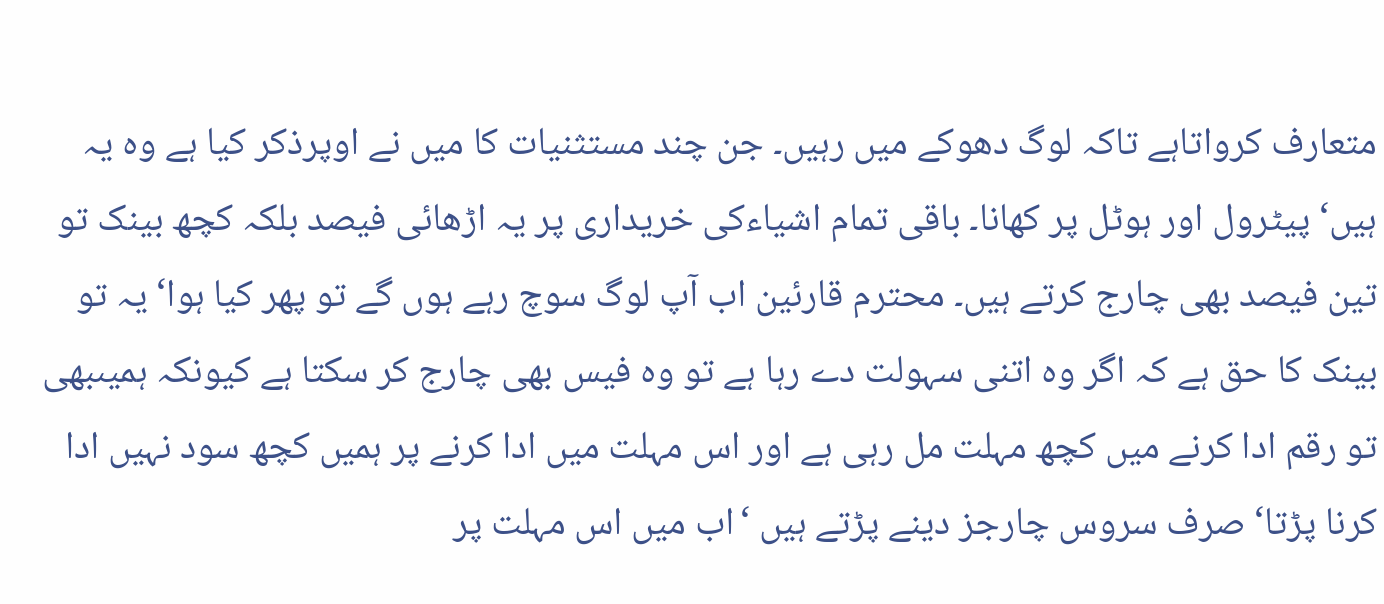متعارف کرواتاہے تاکہ لوگ دھوکے میں رہیں۔ جن چند مستثنیات کا میں نے اوپرذکر کیا ہے وہ یہ ہیں‘ پیٹرول اور ہوٹل پر کھانا۔ باقی تمام اشیاءکی خریداری پر یہ اڑھائی فیصد بلکہ کچھ بینک تو تین فیصد بھی چارج کرتے ہیں۔ محترم قارئین اب آپ لوگ سوچ رہے ہوں گے تو پھر کیا ہوا‘ یہ تو بینک کا حق ہے کہ اگر وہ اتنی سہولت دے رہا ہے تو وہ فیس بھی چارج کر سکتا ہے کیونکہ ہمیںبھی تو رقم ادا کرنے میں کچھ مہلت مل رہی ہے اور اس مہلت میں ادا کرنے پر ہمیں کچھ سود نہیں ادا کرنا پڑتا‘ صرف سروس چارجز دینے پڑتے ہیں ‘اب میں اس مہلت پر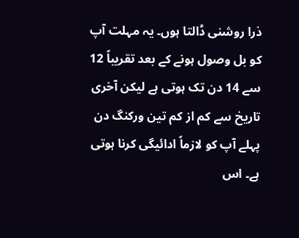ذرا روشنی ڈالتا ہوں۔ یہ مہلت آپ کو بل وصول ہونے کے بعد تقریباً 12 سے 14 دن تک ہوتی ہے لیکن آخری تاریخ سے کم از کم تین ورکنگ دن پہلے آپ کو لازماً ادائیگی کرنا ہوتی ہے۔ اس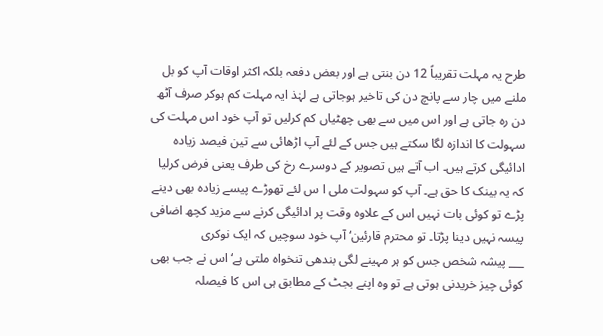طرح یہ مہلت تقریباً 12 دن بنتی ہے اور بعض دفعہ بلکہ اکثر اوقات آپ کو بل ملنے میں چار سے پانچ دن کی تاخیر ہوجاتی ہے لہٰذ ایہ مہلت کم ہوکر صرف آٹھ دن رہ جاتی ہے اور اس میں سے بھی چھٹیاں کم کرلیں تو آپ خود اس مہلت کی سہولت کا اندازہ لگا سکتے ہیں جس کے لئے آپ اڑھائی سے تین فیصد زیادہ ادائیگی کرتے ہیں۔ اب آتے ہیں تصویر کے دوسرے رخ کی طرف یعنی فرض کرلیا کہ یہ بینک کا حق ہے۔ آپ کو سہولت ملی ا س لئے تھوڑے پیسے زیادہ بھی دینے پڑے تو کوئی بات نہیں اس کے علاوہ وقت پر ادائیگی کرنے سے مزید کچھ اضافی پیسہ نہیں دینا پڑتا۔ تو محترم قارئین‘ آپ خود سوچیں کہ ایک نوکری
___ پیشہ شخص جس کو ہر مہینے لگی بندھی تنخواہ ملتی ہے‘ اس نے جب بھی کوئی چیز خریدنی ہوتی ہے تو وہ اپنے بجٹ کے مطابق ہی اس کا فیصلہ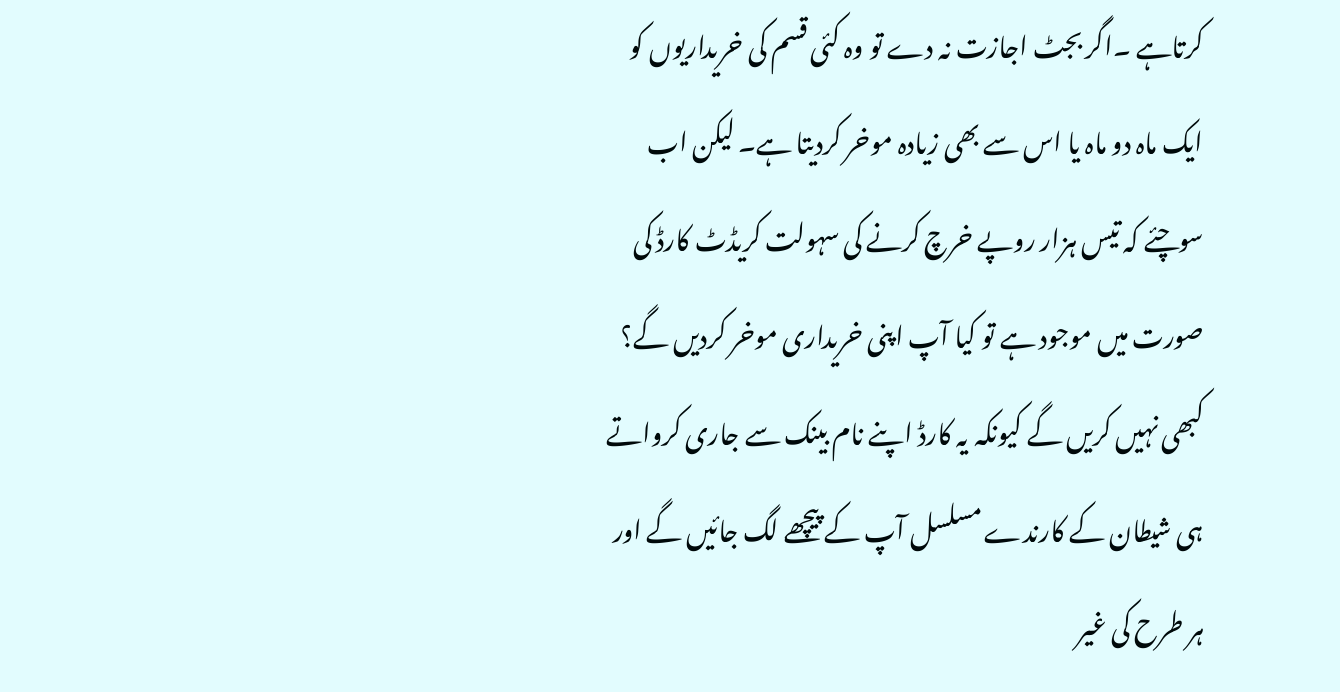کرتاہے ۔اگر بجٹ اجازت نہ دے تو وہ کئی قسم کی خریداریوں کو ایک ماہ دو ماہ یا اس سے بھی زیادہ موخر کردیتا ہے۔ لیکن اب سوچئے کہ تیس ہزار روپے خرچ کرنے کی سہولت کریڈٹ کارڈ کی صورت میں موجود ہے تو کیا آپ اپنی خریداری موخر کردیں گے؟ کبھی نہیں کریں گے کیونکہ یہ کارڈ اپنے نام بینک سے جاری کرواتے ہی شیطان کے کارندے مسلسل آپ کے پیچھے لگ جائیں گے اور ہر طرح کی غیر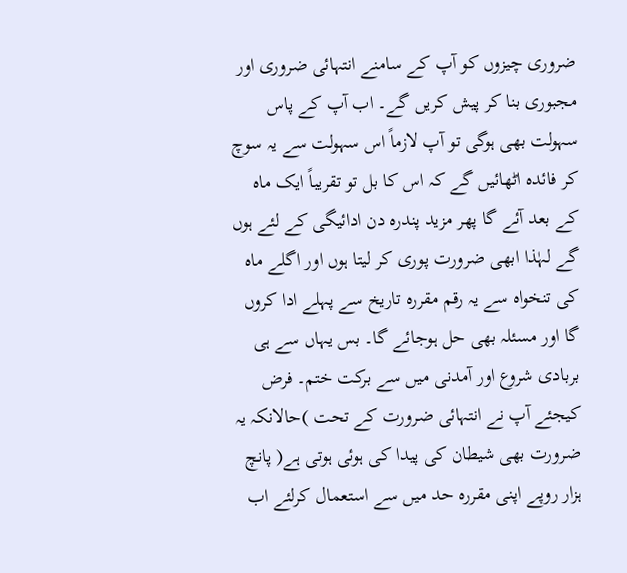ضروری چیزوں کو آپ کے سامنے انتہائی ضروری اور مجبوری بنا کر پیش کریں گے۔ اب آپ کے پاس سہولت بھی ہوگی تو آپ لازماً اس سہولت سے یہ سوچ کر فائدہ اٹھائیں گے کہ اس کا بل تو تقریباً ایک ماہ کے بعد آئے گا پھر مزید پندرہ دن ادائیگی کے لئے ہوں گے لہٰذا ابھی ضرورت پوری کر لیتا ہوں اور اگلے ماہ کی تنخواہ سے یہ رقم مقررہ تاریخ سے پہلے ادا کروں گا اور مسئلہ بھی حل ہوجائے گا۔ بس یہاں سے ہی بربادی شروع اور آمدنی میں سے برکت ختم۔ فرض کیجئے آپ نے انتہائی ضرورت کے تحت )حالانکہ یہ ضرورت بھی شیطان کی پیدا کی ہوئی ہوتی ہے( پانچ ہزار روپے اپنی مقررہ حد میں سے استعمال کرلئے اب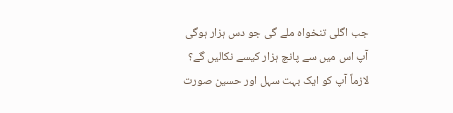جب اگلی تنخواہ ملے گی جو دس ہزار ہوگی آپ اس میں سے پانچ ہزار کیسے نکالیں گے؟ لازماً آپ کو ایک بہت سہل اور حسین صورت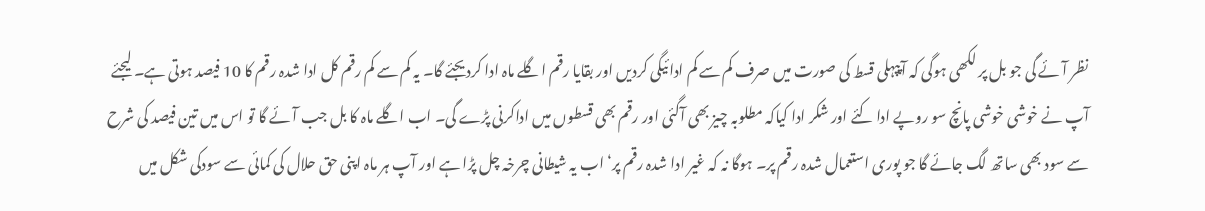نظر آئے گی جو بل پر لکھی ہوگی کہ آپپہلی قسط کی صورت میں صرف کم سے کم ادائیگی کردیں اور بقایا رقم اگلے ماہ ادا کردیجئے گا۔ یہ کم سے کم رقم کل ادا شدہ رقم کا 10 فیصد ہوتی ہے۔ لیجئے آپ نے خوشی خوشی پانچ سو روپے ادا کئے اور شکر ادا کیاکہ مطلوبہ چیز بھی آگئی اور رقم بھی قسطوں میں اداکرنی پڑے گی۔ اب اگلے ماہ کا بل جب آئے گا تو اس میں تین فیصد کی شرح سے سود بھی ساتھ لگ جائے گا جو پوری استعمال شدہ رقم پر۔ ہوگا نہ کہ غیر ادا شدہ رقم پر‘ اب یہ شیطانی چرخہ چل پڑا ہے اور آپ ہر ماہ اپنی حق حلال کی کمائی سے سودکی شکل میں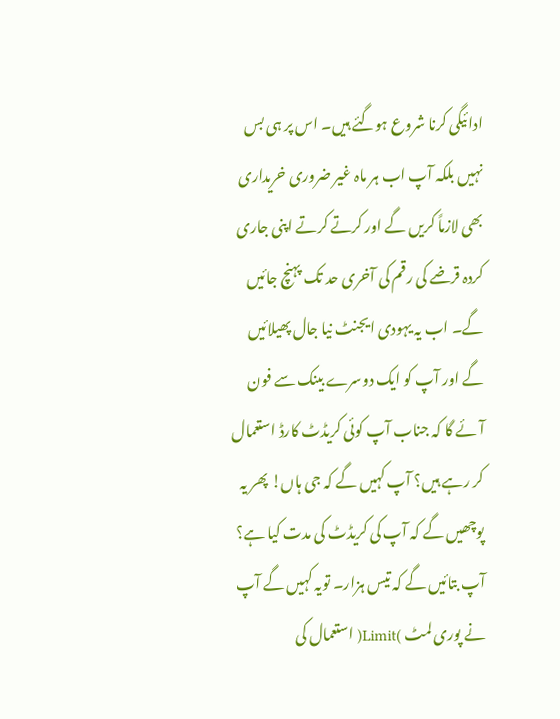ادائیگی کرنا شروع ہوگئے ہیں۔ اس پر ہی بس نہیں بلکہ آپ اب ہر ماہ غیر ضروری خریداری بھی لازماً کریں گے اور کرتے کرتے اپنی جاری کردہ قرضے کی رقم کی آخری حد تک پہنچ جائیں گے۔ اب یہ یہودی ایجنٹ نیا جال پھیلائیں گے اور آپ کو ایک دوسرے بینک سے فون آئے گا کہ جناب آپ کوئی کریڈٹ کارڈ استعمال کر رہے ہیں؟ آپ کہیں گے کہ جی ہاں! پھر یہ پوچھیں گے کہ آپ کی کریڈٹ کی مدت کیا ہے؟ آپ بتائیں گے کہ تیس ہزار۔ تویہ کہیں گے آپ نے پوری لمٹ )Limit( استعمال کی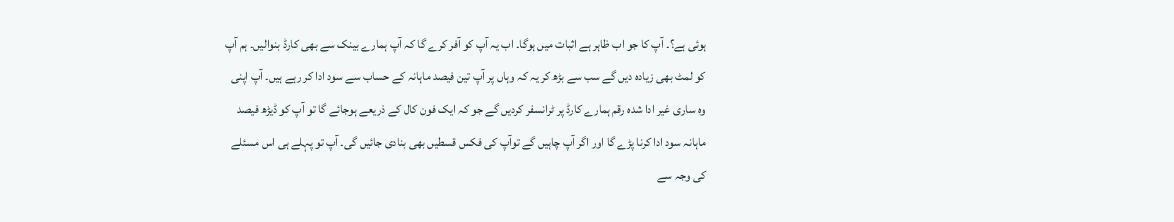ہوئی ہے؟۔ آپ کا جو اب ظاہر ہے اثبات میں ہوگا۔ اب یہ آپ کو آفر کرے گا کہ آپ ہمارے بینک سے بھی کارڈ بنوالیں۔ ہم آپ کو لمٹ بھی زیادہ دیں گے سب سے بڑھ کر یہ کہ وہاں پر آپ تین فیصد ماہانہ کے حساب سے سود ادا کر رہے ہیں۔ آپ اپنی وہ ساری غیر ادا شدہ رقم ہمارے کارڈ پر ٹرانسفر کردیں گے جو کہ ایک فون کال کے ذریعے ہوجائے گا تو آپ کو ڈیڑھ فیصد ماہانہ سود ادا کرنا پڑے گا اور اگر آپ چاہیں گے توآپ کی فکس قسطیں بھی بنادی جائیں گی۔ آپ تو پہلے ہی اس مسئلے کی وجہ سے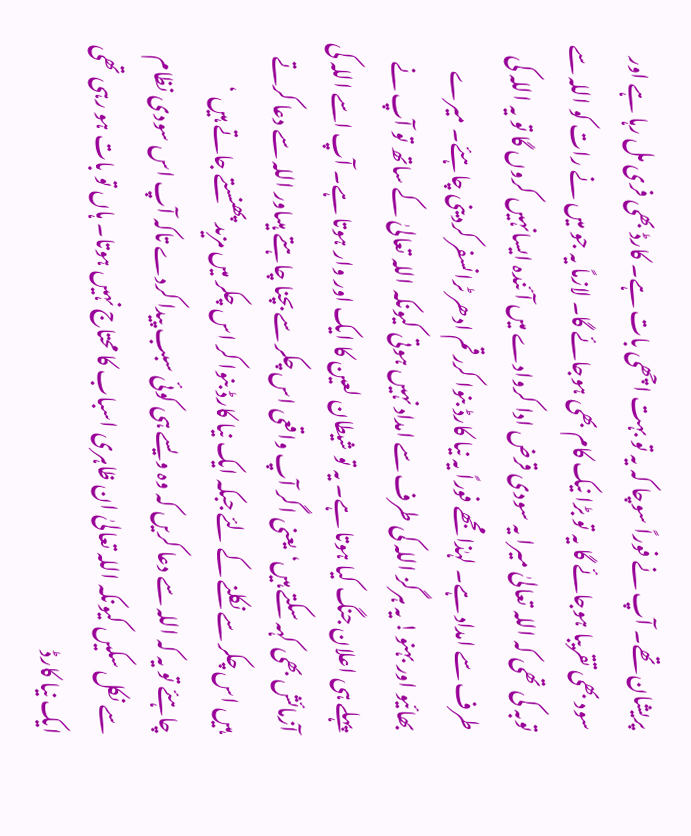پریشان تھے۔ آپ نے فوراً سوچا کہ یہ تو بہت اچھی بات ہے۔ کارڈ بھی فری مل رہا ہے اور سود بھی تقریبا ہوجائے گا یہ تو بڑا نیک کام بھی ہوجائے گا۔ لازماً یہ جو میں نے رات کو اللہ سے توبہ کی تھی کہ اللہ تعالیٰ میرا یہ سودی قرض ادا کروادے میں آئندہ ایسانہیں کروں گا تو یہ اللہ کی طرف سے امداد ہے۔ لہٰذا مجھے فوراً یہ نیا کارڈ بنوا کررقم ادھر ٹرانسفر کردینی چاہئے۔ میرے بھائیو اور بہنو! یہ ہرگز اللہ کی طرف سے امداد نہیں ہوتی کیونکہ اللہ تعالیٰ کے ساتھ تو آپ نے پہلے ہی اعلان جنگ کیا ہوتا ہے۔ یہ تو شیطان لعین کا ایک اور وار ہوتا ہے۔ آپ اسے اللہ کی آزمائش بھی کہہ سکتے ہیں‘یعنی اگر آپ واقعی اس چکر سے بچنا چاہتے ہیںاور اللہ سے دعا کرتے ہیں اس چکر سے نکلنے کے لئے جبکہ ایک نیا کارڈ بنوا کر اس چکر میں مزید پھنستے جاتے ہیں ‘ چاہئے تو یہ کہ اللہ سے دعا کریں کہ وہ ویسے ہی کوئی سبب پیدا کردے تاکہ آپ اس سودی نظام سے نکل سکیں کیونکہ اللہ تعالیٰ ان ظاہری اسباب کا محتاج نہیں ہوتا۔ ہاں تو بات ہو رہی تھی ایک نیا کارڈ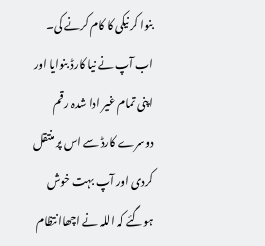بنوا کر نیکی کا کام کرنے کی۔ اب آپ نے نیا کارڈ بنوایا اور اپنی تمام غیر ادا شدہ رقم دوسرے کارڈ سے اس پر منتقل کردی اور آپ بہت خوش ہوگئے کہ اللہ نے اچھاانتظام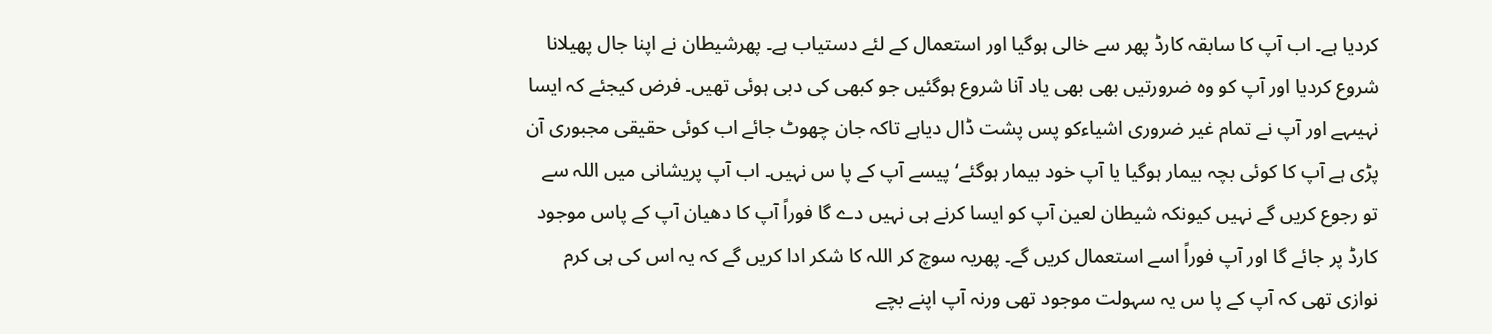کردیا ہے۔ اب آپ کا سابقہ کارڈ پھر سے خالی ہوگیا اور استعمال کے لئے دستیاب ہے۔ پھرشیطان نے اپنا جال پھیلانا شروع کردیا اور آپ کو وہ ضرورتیں بھی بھی یاد آنا شروع ہوگئیں جو کبھی کی دبی ہوئی تھیں۔ فرض کیجئے کہ ایسا نہیںہے اور آپ نے تمام غیر ضروری اشیاءکو پس پشت ڈال دیاہے تاکہ جان چھوٹ جائے اب کوئی حقیقی مجبوری آن پڑی ہے آپ کا کوئی بچہ بیمار ہوگیا یا آپ خود بیمار ہوگئے‘ پیسے آپ کے پا س نہیں۔ اب آپ پریشانی میں اللہ سے تو رجوع کریں گے نہیں کیونکہ شیطان لعین آپ کو ایسا کرنے ہی نہیں دے گا فوراً آپ کا دھیان آپ کے پاس موجود کارڈ پر جائے گا اور آپ فوراً اسے استعمال کریں گے۔ پھریہ سوچ کر اللہ کا شکر ادا کریں گے کہ یہ اس کی ہی کرم نوازی تھی کہ آپ کے پا س یہ سہولت موجود تھی ورنہ آپ اپنے بچے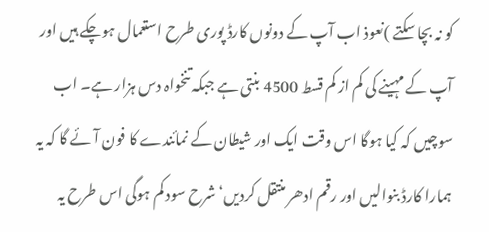کو نہ بچا سکتے )نعوذ اب آپ کے دونوں کارڈ پوری طرح استعمال ہوچکے ہیں اور آپ کے مہینے کی کم از کم قسط 4500 بنتی ہے جبکہ تنخواہ دس ہزار ہے۔ اب سوچیں کہ کیا ہوگا اس وقت ایک اور شیطان کے نمائندے کا فون آئے گا کہ یہ ہمارا کارڈ بنوالیں اور رقم ادھر منتقل کردیں‘ شرح سود کم ہوگی اس طرح یہ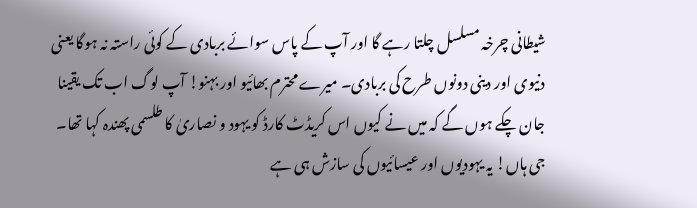شیطانی چرخہ مسلسل چلتا رہے گا اور آپ کے پاس سوائے بربادی کے کوئی راستہ نہ ہوگا یعنی دنیوی اور دینی دونوں طرح کی بربادی۔ میرے محترم بھائیو اور بہنو! آپ لوگ اب تک یقینا جان چکے ہوں گے کہ میں نے کیوں اس کریڈٹ کارڈ کو یہود و نصاریٰ کا طلسمی پھندہ کہا تھا۔ جی ہاں! یہ یہودیوں اور عیسائیوں کی سازش ہی ہے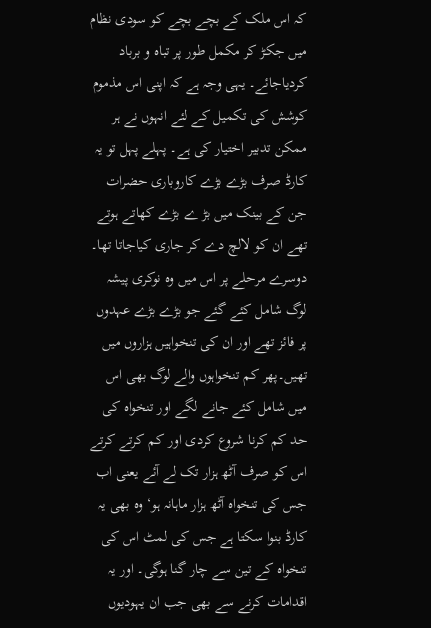کہ اس ملک کے بچے بچے کو سودی نظام میں جکڑ کر مکمل طور پر تباہ و برباد کردیاجائے۔ یہی وجہ ہے کہ اپنی اس مذموم کوشش کی تکمیل کے لئے انہوں نے ہر ممکن تدبیر اختیار کی ہے۔ پہلے پہل تو یہ کارڈ صرف بڑے بڑے کاروباری حضرات جن کے بینک میں بڑ ے بڑے کھاتے ہوتے تھے ان کو لالچ دے کر جاری کیاجاتا تھا۔ دوسرے مرحلے پر اس میں وہ نوکری پیشہ لوگ شامل کئے گئے جو بڑے بڑے عہدوں پر فائز تھے اور ان کی تنخواہیں ہزاروں میں تھیں۔پھر کم تنخواہوں والے لوگ بھی اس میں شامل کئے جانے لگے اور تنخواہ کی حد کم کرنا شروع کردی اور کم کرتے کرتے اس کو صرف آٹھ ہزار تک لے آئے یعنی اب جس کی تنخواہ آٹھ ہزار ماہانہ ہو‘ وہ بھی یہ کارڈ بنوا سکتا ہے جس کی لمٹ اس کی تنخواہ کے تین سے چار گنا ہوگی۔ اور یہ اقدامات کرنے سے بھی جب ان یہودیوں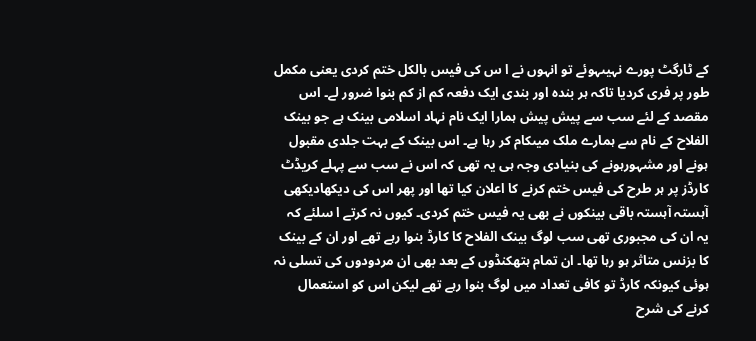کے ٹارگٹ پورے نہیںہوئے تو انہوں نے ا س کی فیس بالکل ختم کردی یعنی مکمل طور پر فری کردیا تاکہ ہر بندہ اور بندی ایک دفعہ کم از کم بنوا ضرور لے۔ اس مقصد کے لئے سب سے پیش پیش ہمارا ایک نام نہاد اسلامی بینک ہے جو بینک الفلاح کے نام سے ہمارے ملک میںکام کر رہا ہے۔ اس بینک کے بہت جلدی مقبول ہونے اور مشہورہونے کی بنیادی وجہ ہی یہ تھی کہ اس نے سب سے پہلے کریڈٹ کارڈز پر ہر طرح کی فیس ختم کرنے کا اعلان کیا تھا اور پھر اس کی دیکھادیکھی آہستہ آہستہ باقی بینکوں نے بھی یہ فیس ختم کردی۔ کیوں نہ کرتے ا سلئے کہ یہ ان کی مجبوری تھی سب لوگ بینک الفلاح کا کارڈ بنوا رہے تھے اور ان کے بینک کا بزنس متاثر ہو رہا تھا۔ ان تمام ہتھکنڈوں کے بعد بھی ان مردودوں کی تسلی نہ ہوئی کیونکہ کارڈ تو کافی تعداد میں لوگ بنوا رہے تھے لیکن اس کو استعمال کرنے کی شرح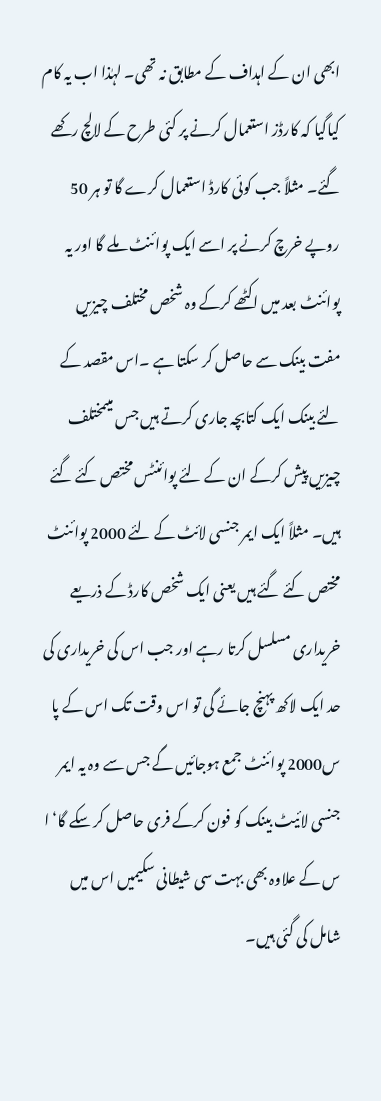ابھی ان کے اہداف کے مطابق نہ تھی۔ لہٰذا اب یہ کام کیاگیا کہ کارڈز استعمال کرنے پر کئی طرح کے لالچ رکھے گئے۔ مثلاً جب کوئی کارڈ استعمال کرے گا تو ہر 50 روپے خرچ کرنے پر اسے ایک پوائنٹ ملے گا اور یہ پوائنٹ بعد میں اکٹھے کرکے وہ شخص مختلف چیزیں مفت بینک سے حاصل کر سکتا ہے ۔اس مقصد کے لئے بینک ایک کتابچہ جاری کرتے ہیں جس میںمختلف چیزیں پیش کرکے ان کے لئے پوائنٹس مختص کئے گئے ہیں۔ مثلاً ایک ایمر جنسی لائٹ کے لئے 2000 پوائنٹ مختص کئے گئے ہیں یعنی ایک شخص کارڈ کے ذریعے خریداری مسلسل کرتا رہے اور جب اس کی خریداری کی حد ایک لاکھ پہنچ جائے گی تو اس وقت تک اس کے پا س2000 پوائنٹ جمع ہوجائیں گے جس سے وہ یہ ایمر جنسی لائیٹ بینک کو فون کرکے فری حاصل کر سکے گا‘ ا س کے علاوہ بھی بہت سی شیطانی سکیمیں اس میں شامل کی گئی ہیں۔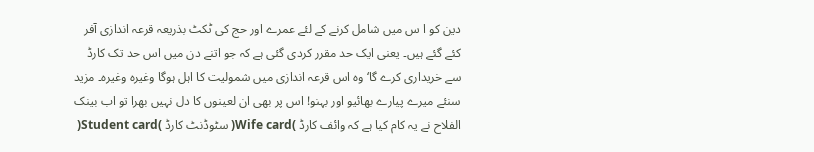دین کو ا س میں شامل کرنے کے لئے عمرے اور حج کی ٹکٹ بذریعہ قرعہ اندازی آفر کئے گئے ہیں۔ یعنی ایک حد مقرر کردی گئی ہے کہ جو اتنے دن میں اس حد تک کارڈ سے خریداری کرے گا‘ وہ اس قرعہ اندازی میں شمولیت کا اہل ہوگا وغیرہ وغیرہ۔ مزید سنئے میرے پیارے بھائیو اور بہنو! اس پر بھی ان لعینوں کا دل نہیں بھرا تو اب بینک الفلاح نے یہ کام کیا ہے کہ وائف کارڈ )Wife card( سٹوڈنٹ کارڈ )Student card(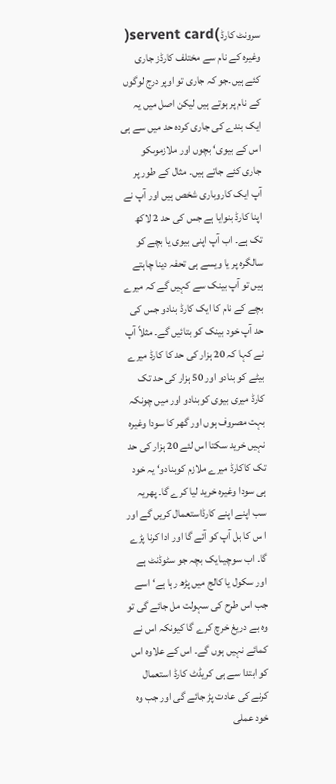سرونٹ کارڈ )servent card( وغیرہ کے نام سے مختلف کارڈز جاری کئے ہیں۔جو کہ جاری تو اوپر درج لوگوں کے نام پر ہوتے ہیں لیکن اصل میں یہ ایک بندے کی جاری کردہ حد میں سے ہی اس کے بیوی‘ بچوں اور ملازموںکو جاری کئے جاتے ہیں۔ مثال کے طور پر آپ ایک کاروباری شخص ہیں اور آپ نے اپنا کارڈ بنوایا ہے جس کی حد 2 لاکھ تک ہے۔ اب آپ اپنی بیوی یا بچے کو سالگرہ پر یا ویسے ہی تحفہ دینا چاہتے ہیں تو آپ بینک سے کہیں گے کہ میرے بچے کے نام کا ایک کارڈ بنادو جس کی حد آپ خود بینک کو بتائیں گے۔ مثلاً آپ نے کہا کہ 20 ہزار کی حد کا کارڈ میرے بیٹے کو بنادو اور 50 ہزار کی حد تک کارڈ میری بیوی کوبنادو اور میں چونکہ بہت مصروف ہوں اور گھر کا سودا وغیرہ نہیں خرید سکتا اس لئے 20 ہزار کی حد تک کاکارڈ میرے ملازم کوبنادو‘ یہ خود ہی سودا وغیرہ خرید لیا کرے گا۔ پھریہ سب اپنے اپنے کارڈاستعمال کریں گے اور ا س کا بل آپ کو آئے گا اور ادا کرنا پڑے گا۔ اب سوچیںایک بچہ جو سٹوڈنٹ ہے اور سکول یا کالج میں پڑھ رہا ہے‘ اسے جب اس طرح کی سہولت مل جائے گی تو وہ بے دریغ خرچ کرے گا کیونکہ اس نے کمائے نہیں ہوں گے۔ اس کے علاوہ اس کو ابتدا سے ہی کریڈٹ کارڈ استعمال کرنے کی عادت پڑ جائے گی اور جب وہ خود عملی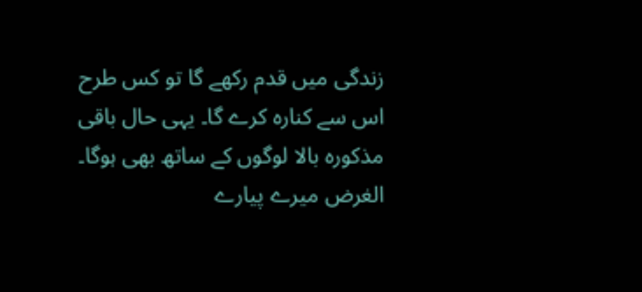زندگی میں قدم رکھے گا تو کس طرح اس سے کنارہ کرے گا۔ یہی حال باقی مذکورہ بالا لوگوں کے ساتھ بھی ہوگا۔ الغرض میرے پیارے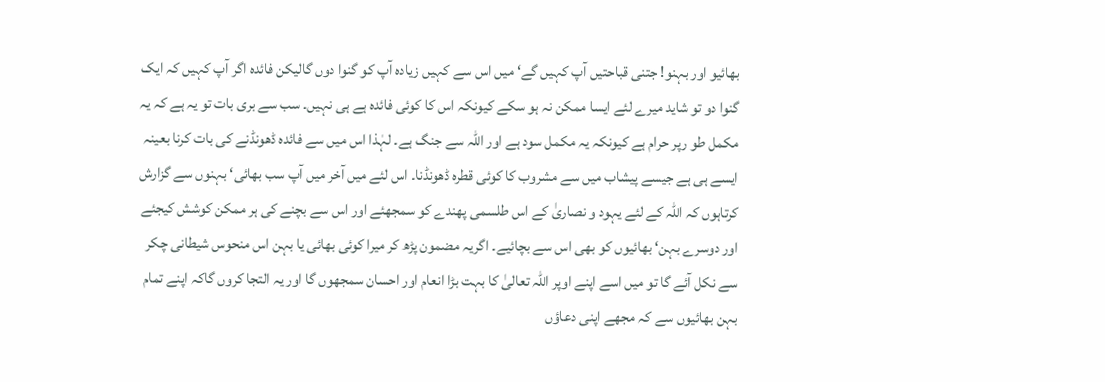بھائیو اور بہنو! جتنی قباحتیں آپ کہیں گے‘ میں اس سے کہیں زیادہ آپ کو گنوا دوں گالیکن فائدہ اگر آپ کہیں کہ ایک گنوا دو تو شاید میرے لئے ایسا ممکن نہ ہو سکے کیونکہ اس کا کوئی فائدہ ہے ہی نہیں۔ سب سے بری بات تو یہ ہے کہ یہ مکمل طو رپر حرام ہے کیونکہ یہ مکمل سود ہے اور اللہ سے جنگ ہے۔ لہٰذا اس میں سے فائدہ ڈھونڈنے کی بات کرنا بعینہ ایسے ہی ہے جیسے پیشاب میں سے مشروب کا کوئی قطرہ ڈھونڈنا۔ اس لئے میں آخر میں آپ سب بھائی‘ بہنوں سے گزارش کرتاہوں کہ اللہ کے لئے یہود و نصاریٰ کے اس طلسمی پھندے کو سمجھئے اور اس سے بچنے کی ہر ممکن کوشش کیجئے اور دوسرے بہن‘ بھائیوں کو بھی اس سے بچائیے۔ اگریہ مضمون پڑھ کر میرا کوئی بھائی یا بہن اس منحوس شیطانی چکر سے نکل آئے گا تو میں اسے اپنے اوپر اللہ تعالیٰ کا بہت بڑا انعام اور احسان سمجھوں گا اور یہ التجا کروں گاکہ اپنے تمام بہن بھائیوں سے کہ مجھے اپنی دعاؤں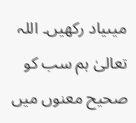میںیاد رکھیں۔ اللہ تعالیٰ ہم سب کو صحیح معنوں میں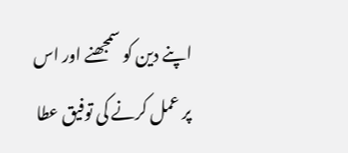اپنے دین کو سمجھنے اور اس پر عمل کرنے کی توفیق عطا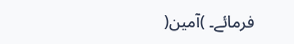فرمائے۔ )آمین(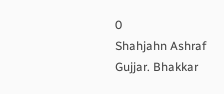0
Shahjahn Ashraf Gujjar. Bhakkar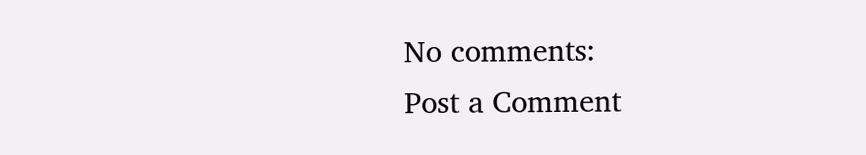No comments:
Post a Comment